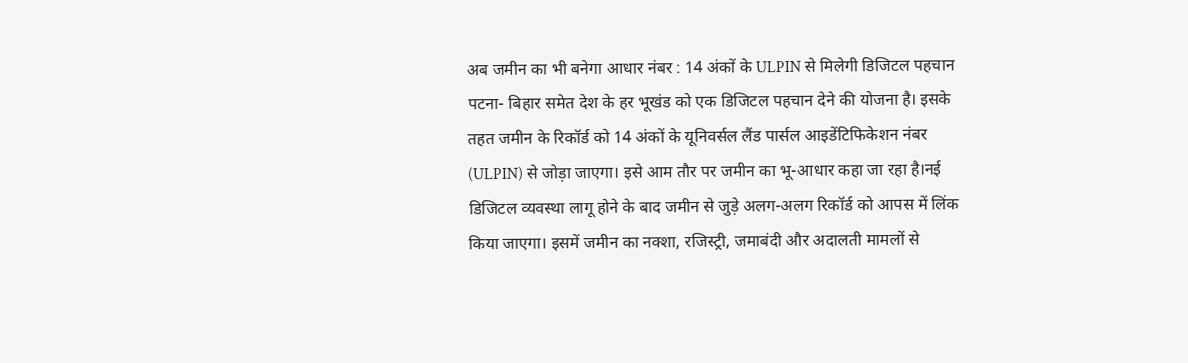अब जमीन का भी बनेगा आधार नंबर : 14 अंकों के ULPIN से मिलेगी डिजिटल पहचान
पटना- बिहार समेत देश के हर भूखंड को एक डिजिटल पहचान देने की योजना है। इसके तहत जमीन के रिकॉर्ड को 14 अंकों के यूनिवर्सल लैंड पार्सल आइडेंटिफिकेशन नंबर (ULPIN) से जोड़ा जाएगा। इसे आम तौर पर जमीन का भू-आधार कहा जा रहा है।नई डिजिटल व्यवस्था लागू होने के बाद जमीन से जुड़े अलग-अलग रिकॉर्ड को आपस में लिंक किया जाएगा। इसमें जमीन का नक्शा, रजिस्ट्री, जमाबंदी और अदालती मामलों से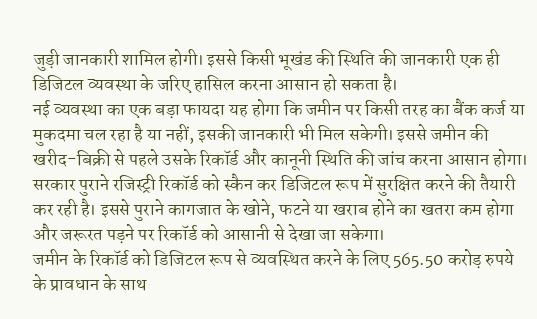जुड़ी जानकारी शामिल होगी। इससे किसी भूखंड की स्थिति की जानकारी एक ही डिजिटल व्यवस्था के जरिए हासिल करना आसान हो सकता है।
नई व्यवस्था का एक बड़ा फायदा यह होगा कि जमीन पर किसी तरह का बैंक कर्ज या मुकदमा चल रहा है या नहीं, इसकी जानकारी भी मिल सकेगी। इससे जमीन की खरीद-बिक्री से पहले उसके रिकॉर्ड और कानूनी स्थिति की जांच करना आसान होगा। सरकार पुराने रजिस्ट्री रिकॉर्ड को स्कैन कर डिजिटल रूप में सुरक्षित करने की तैयारी कर रही है। इससे पुराने कागजात के खोने, फटने या खराब होने का खतरा कम होगा और जरूरत पड़ने पर रिकॉर्ड को आसानी से देखा जा सकेगा।
जमीन के रिकॉर्ड को डिजिटल रूप से व्यवस्थित करने के लिए 565.50 करोड़ रुपये के प्रावधान के साथ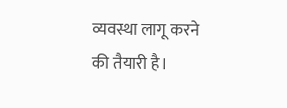व्यवस्था लागू करने की तैयारी है।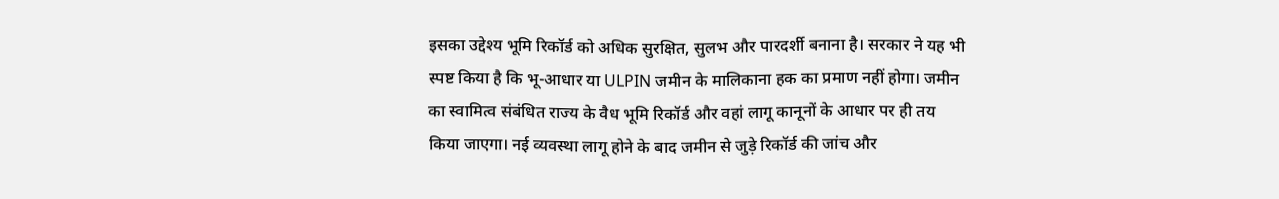इसका उद्देश्य भूमि रिकॉर्ड को अधिक सुरक्षित, सुलभ और पारदर्शी बनाना है। सरकार ने यह भी स्पष्ट किया है कि भू-आधार या ULPIN जमीन के मालिकाना हक का प्रमाण नहीं होगा। जमीन का स्वामित्व संबंधित राज्य के वैध भूमि रिकॉर्ड और वहां लागू कानूनों के आधार पर ही तय किया जाएगा। नई व्यवस्था लागू होने के बाद जमीन से जुड़े रिकॉर्ड की जांच और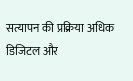सत्यापन की प्रक्रिया अधिक डिजिटल और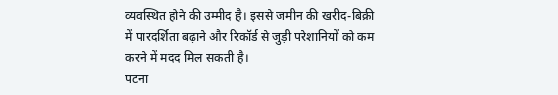व्यवस्थित होने की उम्मीद है। इससे जमीन की खरीद-बिक्री में पारदर्शिता बढ़ाने और रिकॉर्ड से जुड़ी परेशानियों को कम करने में मदद मिल सकती है।
पटना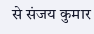से संजय कुमार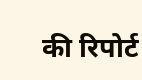की रिपोर्ट